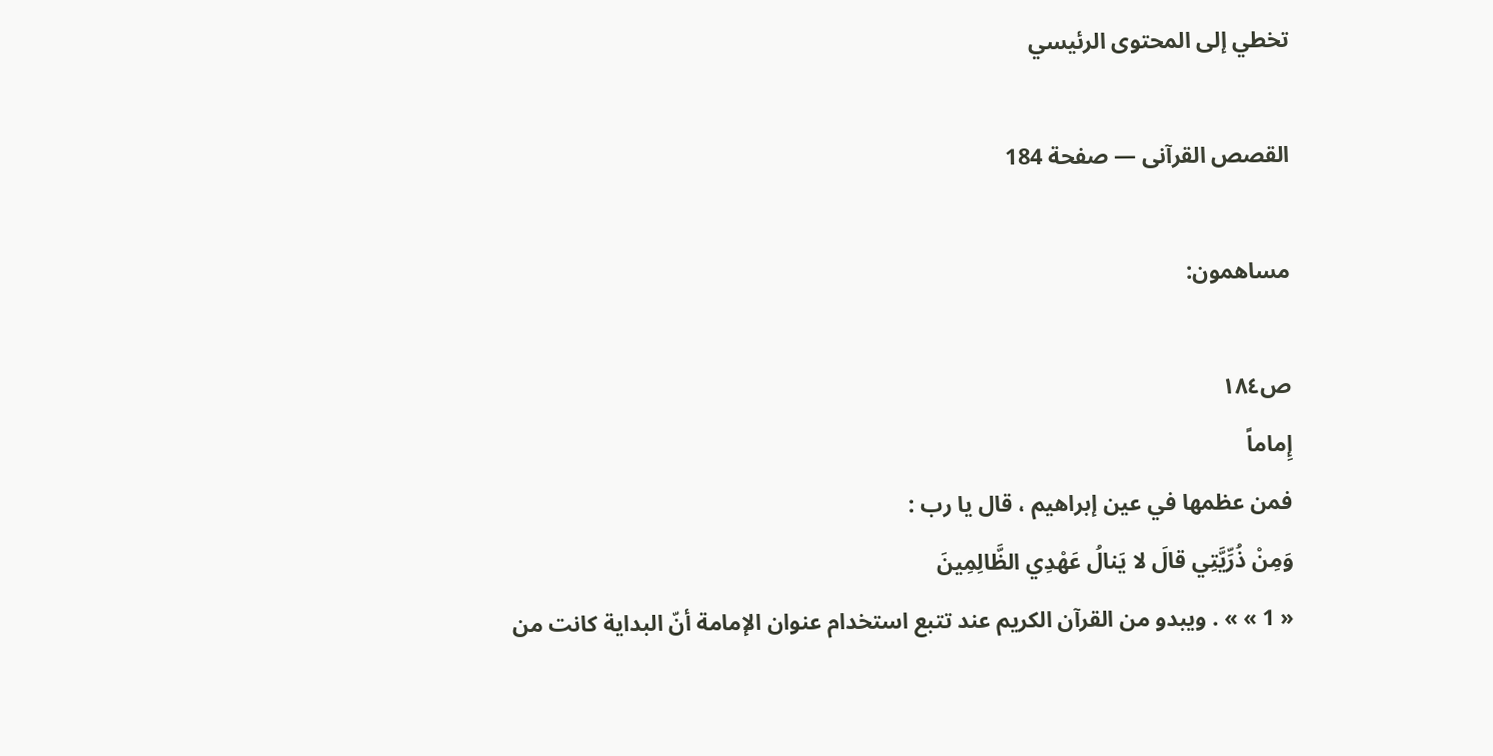تخطي إلى المحتوى الرئيسي

القصص القرآنى — صفحة 184

مساهمون:

ص١٨٤
إِماماً
فمن عظمها في عين إبراهيم ، قال يا رب :
وَمِنْ ذُرِّيَّتِي قالَ لا يَنالُ عَهْدِي الظَّالِمِينَ
« 1 » » . ويبدو من القرآن الكريم عند تتبع استخدام عنوان الإمامة أنّ البداية كانت من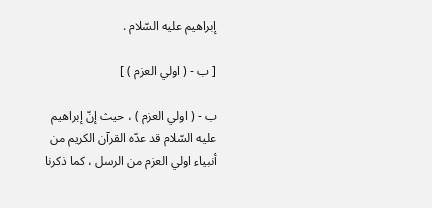إبراهيم عليه السّلام .

[ ب - ( اولي العزم ) ]

ب - ( اولي العزم ) ، حيث إنّ إبراهيم عليه السّلام قد عدّه القرآن الكريم من أنبياء اولي العزم من الرسل ، كما ذكرنا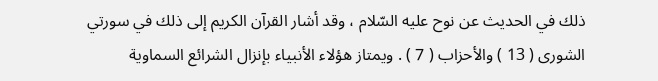ذلك في الحديث عن نوح عليه السّلام ، وقد أشار القرآن الكريم إلى ذلك في سورتي الشورى ( 13 ) والأحزاب ( 7 ) . ويمتاز هؤلاء الأنبياء بإنزال الشرائع السماوية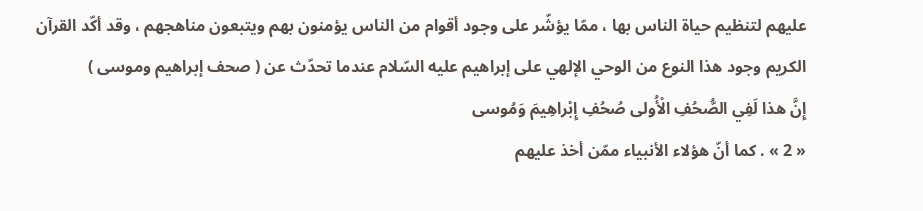عليهم لتنظيم حياة الناس بها ، ممّا يؤشّر على وجود أقوام من الناس يؤمنون بهم ويتبعون مناهجهم ، وقد أكّد القرآن الكريم وجود هذا النوع من الوحي الإلهي على إبراهيم عليه السّلام عندما تحدّث عن ( صحف إبراهيم وموسى )
إِنَّ هذا لَفِي الصُّحُفِ الْأُولى صُحُفِ إِبْراهِيمَ وَمُوسى
« 2 » . كما أنّ هؤلاء الأنبياء ممّن أخذ عليهم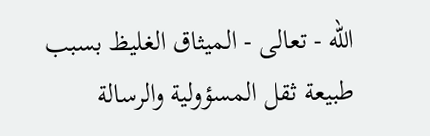اللّه - تعالى - الميثاق الغليظ بسبب طبيعة ثقل المسؤولية والرسالة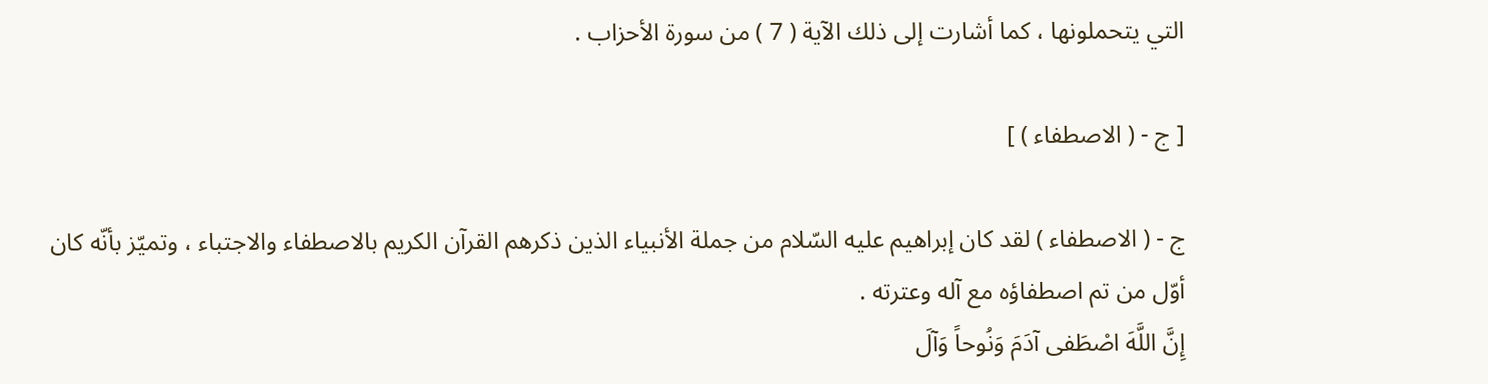التي يتحملونها ، كما أشارت إلى ذلك الآية ( 7 ) من سورة الأحزاب .

[ ج - ( الاصطفاء ) ]

ج - ( الاصطفاء ) لقد كان إبراهيم عليه السّلام من جملة الأنبياء الذين ذكرهم القرآن الكريم بالاصطفاء والاجتباء ، وتميّز بأنّه كان أوّل من تم اصطفاؤه مع آله وعترته .
إِنَّ اللَّهَ اصْطَفى آدَمَ وَنُوحاً وَآلَ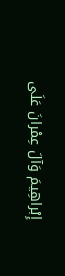إِبْراهِيمَ وَآلَ عِمْرانَ عَلَى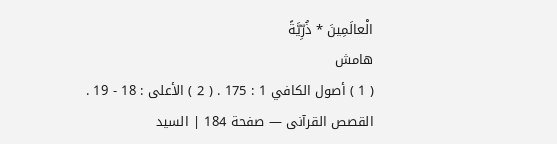الْعالَمِينَ * ذُرِّيَّةً
هامش
( 1 ) أصول الكافي 1 : 175 . ( 2 ) الأعلى : 18 - 19 .
القصص القرآنى — صفحة 184 | السيد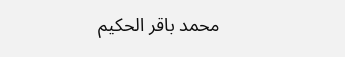محمد باقر الحكيم